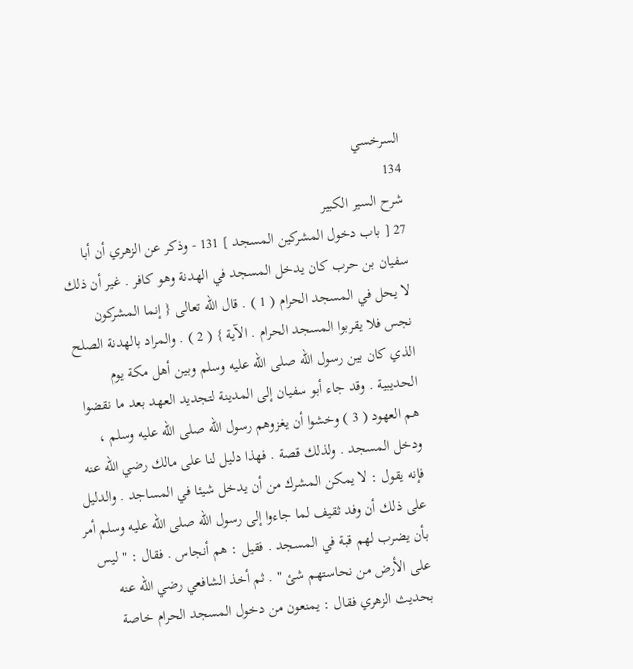السرخسي
134
شرح السير الكبير
27 [ باب دخول المشركين المسجد ] 131 - وذكر عن الزهري أن أبا سفيان بن حرب كان يدخل المسجد في الهدنة وهو كافر . غير أن ذلك لا يحل في المسجد الحرام ( 1 ) . قال الله تعالى { إنما المشركون نجس فلا يقربوا المسجد الحرام . الآية } ( 2 ) . والمراد بالهدنة الصلح الذي كان بين رسول الله صلى الله عليه وسلم وبين أهل مكة يوم الحديبية . وقد جاء أبو سفيان إلى المدينة لتجديد العهد بعد ما نقضوا هم العهود ( 3 ) وخشوا أن يغزوهم رسول الله صلى الله عليه وسلم ، ودخل المسجد . ولذلك قصة . فهذا دليل لنا على مالك رضي الله عنه فإنه يقول : لا يمكن المشرك من أن يدخل شيئا في المساجد . والدليل على ذلك أن وفد ثقيف لما جاءوا إلى رسول الله صلى الله عليه وسلم أمر بأن يضرب لهم قبة في المسجد . فقيل : هم أنجاس . فقال : " ليس على الأرض من نحاستهم شئ " . ثم أخذ الشافعي رضي الله عنه بحديث الزهري فقال : يمنعون من دخول المسجد الحرام خاصة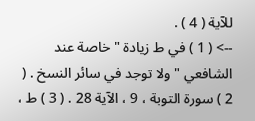للآية ( 4 ) .
--> ( 1 ) في ط زيادة " خاصة عند الشافعي " ولا توجد في سائر النسخ . ( 2 ) سورة التوبة ، 9 ، الآية 28 . ( 3 ) ط ،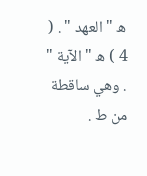ه " العهد " . ( 4 ) ه " الآية " . وهي ساقطة من ط .